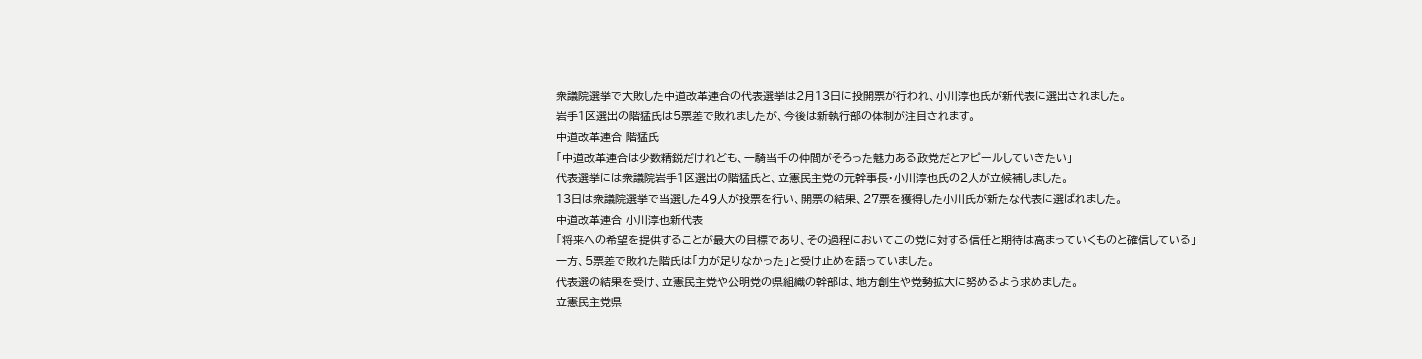衆議院選挙で大敗した中道改革連合の代表選挙は2月13日に投開票が行われ、小川淳也氏が新代表に選出されました。
岩手1区選出の階猛氏は5票差で敗れましたが、今後は新執行部の体制が注目されます。
中道改革連合 階猛氏
「中道改革連合は少数精鋭だけれども、一騎当千の仲間がそろった魅力ある政党だとアピールしていきたい」
代表選挙には衆議院岩手1区選出の階猛氏と、立憲民主党の元幹事長・小川淳也氏の2人が立候補しました。
13日は衆議院選挙で当選した49人が投票を行い、開票の結果、27票を獲得した小川氏が新たな代表に選ばれました。
中道改革連合 小川淳也新代表
「将来への希望を提供することが最大の目標であり、その過程においてこの党に対する信任と期待は高まっていくものと確信している」
一方、5票差で敗れた階氏は「力が足りなかった」と受け止めを語っていました。
代表選の結果を受け、立憲民主党や公明党の県組織の幹部は、地方創生や党勢拡大に努めるよう求めました。
立憲民主党県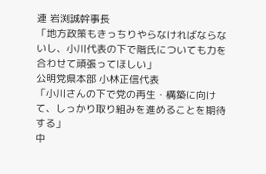連 岩渕誠幹事長
「地方政策もきっちりやらなければならないし、小川代表の下で階氏についても力を合わせて頑張ってほしい」
公明党県本部 小林正信代表
「小川さんの下で党の再生・構築に向けて、しっかり取り組みを進めることを期待する」
中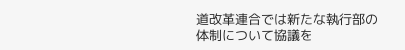道改革連合では新たな執行部の体制について協議を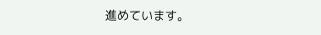進めています。